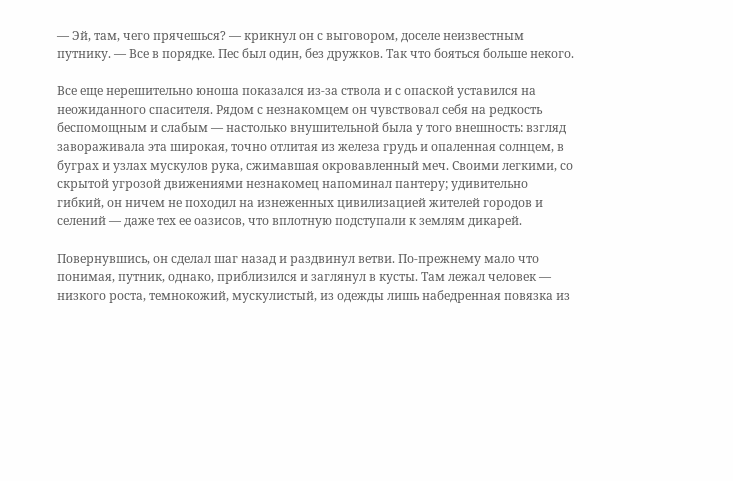— Эй, там, чего прячешься? — крикнул он с выговором, доселе неизвестным путнику. — Все в порядке. Пес был один, без дружков. Так что бояться больше некого.

Все еще нерешительно юноша показался из-за ствола и с опаской уставился на неожиданного спасителя. Рядом с незнакомцем он чувствовал себя на редкость беспомощным и слабым — настолько внушительной была у того внешность: взгляд завораживала эта широкая, точно отлитая из железа грудь и опаленная солнцем, в буграх и узлах мускулов рука, сжимавшая окровавленный меч. Своими легкими, со скрытой угрозой движениями незнакомец напоминал пантеру; удивительно гибкий, он ничем не походил на изнеженных цивилизацией жителей городов и селений — даже тех ее оазисов, что вплотную подступали к землям дикарей.

Повернувшись, он сделал шаг назад и раздвинул ветви. По-прежнему мало что понимая, путник, однако, приблизился и заглянул в кусты. Там лежал человек — низкого роста, темнокожий, мускулистый, из одежды лишь набедренная повязка из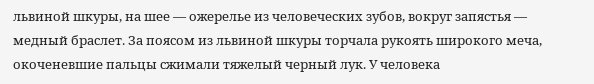львиной шкуры, на шее — ожерелье из человеческих зубов, вокруг запястья — медный браслет. За поясом из львиной шкуры торчала рукоять широкого меча, окоченевшие пальцы сжимали тяжелый черный лук. У человека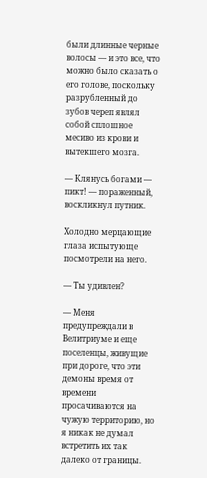были длинные черные волосы — и это все, что можно было сказать о его голове, поскольку разрубленный до зубов череп являл собой сплошное месиво из крови и вытекшего мозга.

— Клянусь богами — пикт! — пораженный, воскликнул путник.

Холодно мерцающие глаза испытующе посмотрели на него.

— Ты удивлен?

— Меня предупреждали в Велитриуме и еще поселенцы, живущие при дороге, что эти демоны время от времени просачиваются на чужую территорию, но я никак не думал встретить их так далеко от границы.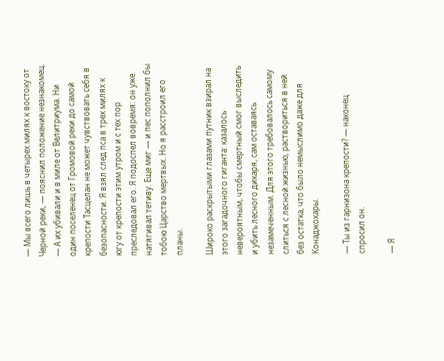— Мы всего лишь в четырех милях к востоку от Черной реки, — пояснил положение незнакомец. — А их убивали и в миле от Велитриума. Ни один поселенец от Громовой реки до самой крепости Тасцелан не может чувствовать себя в безопасности. Я взял след пса в трех милях к югу от крепости этим утром и с тех пор преследовал его. Я подоспел вовремя: он уже натягивал тетиву. Еще миг — и пес пополнил бы тобою Царство мертвых. Но я расстроил его планы.

Широко раскрытыми глазами путник взирал на этого загадочного гиганта: казалось невероятным, чтобы смертный смог выследить и убить лесного дикаря, сам оставаясь незамеченным. Для этого требовалось самому слиться с лесной жизнью, раствориться в ней без остатка, что было немыслимо даже для Конаджохары.

— Ты из гарнизона крепости? — наконец спросил он.

— Я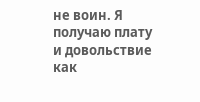не воин. Я получаю плату и довольствие как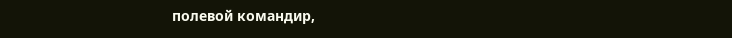полевой командир,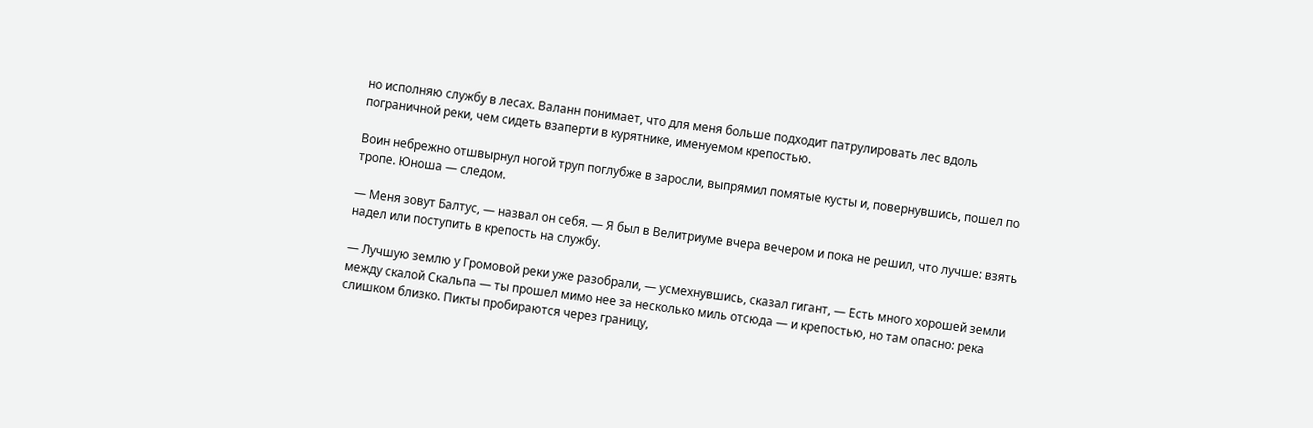но исполняю службу в лесах. Валанн понимает, что для меня больше подходит патрулировать лес вдоль пограничной реки, чем сидеть взаперти в курятнике, именуемом крепостью.

Воин небрежно отшвырнул ногой труп поглубже в заросли, выпрямил помятые кусты и, повернувшись, пошел по тропе. Юноша — следом.

— Меня зовут Балтус, — назвал он себя. — Я был в Велитриуме вчера вечером и пока не решил, что лучше: взять надел или поступить в крепость на службу.

— Лучшую землю у Громовой реки уже разобрали, — усмехнувшись, сказал гигант, — Есть много хорошей земли между скалой Скальпа — ты прошел мимо нее за несколько миль отсюда — и крепостью, но там опасно: река слишком близко. Пикты пробираются через границу,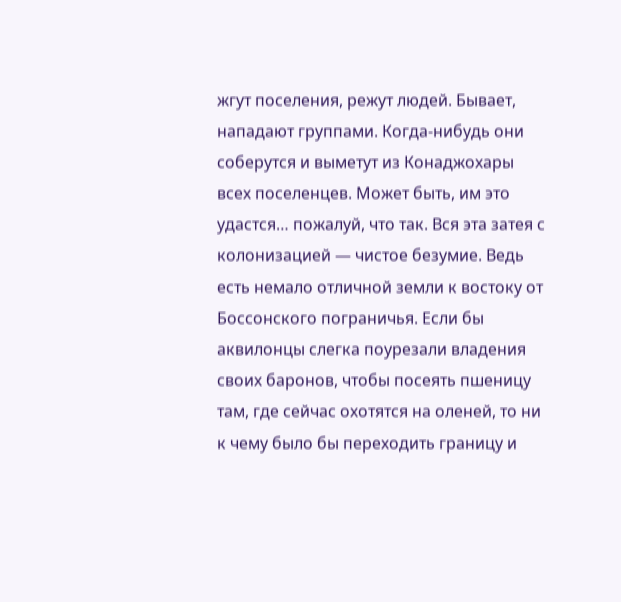жгут поселения, режут людей. Бывает, нападают группами. Когда-нибудь они соберутся и выметут из Конаджохары всех поселенцев. Может быть, им это удастся… пожалуй, что так. Вся эта затея с колонизацией — чистое безумие. Ведь есть немало отличной земли к востоку от Боссонского пограничья. Если бы аквилонцы слегка поурезали владения своих баронов, чтобы посеять пшеницу там, где сейчас охотятся на оленей, то ни к чему было бы переходить границу и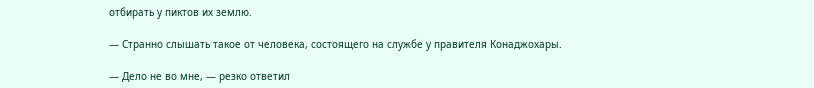отбирать у пиктов их землю.

— Странно слышать такое от человека, состоящего на службе у правителя Конаджохары.

— Дело не во мне, — резко ответил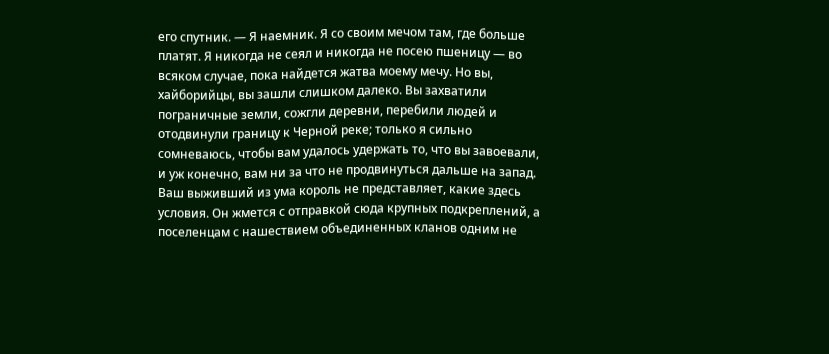его спутник. — Я наемник. Я со своим мечом там, где больше платят. Я никогда не сеял и никогда не посею пшеницу — во всяком случае, пока найдется жатва моему мечу. Но вы, хайборийцы, вы зашли слишком далеко. Вы захватили пограничные земли, сожгли деревни, перебили людей и отодвинули границу к Черной реке; только я сильно сомневаюсь, чтобы вам удалось удержать то, что вы завоевали, и уж конечно, вам ни за что не продвинуться дальше на запад. Ваш выживший из ума король не представляет, какие здесь условия. Он жмется с отправкой сюда крупных подкреплений, а поселенцам с нашествием объединенных кланов одним не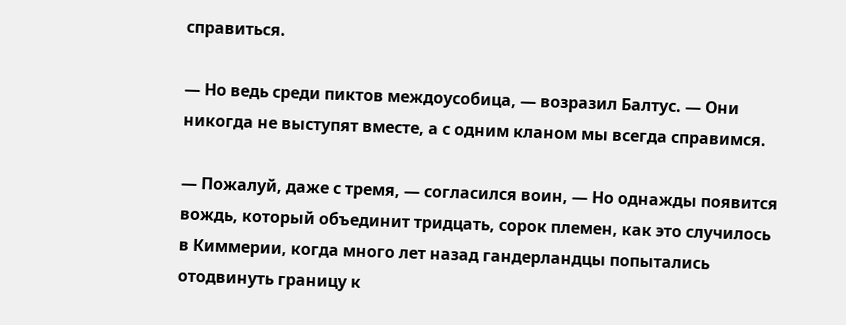справиться.

— Но ведь среди пиктов междоусобица, — возразил Балтус. — Они никогда не выступят вместе, а с одним кланом мы всегда справимся.

— Пожалуй, даже с тремя, — согласился воин, — Но однажды появится вождь, который объединит тридцать, сорок племен, как это случилось в Киммерии, когда много лет назад гандерландцы попытались отодвинуть границу к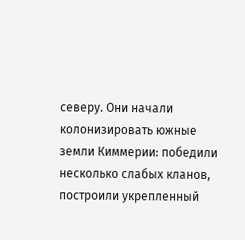северу. Они начали колонизировать южные земли Киммерии: победили несколько слабых кланов, построили укрепленный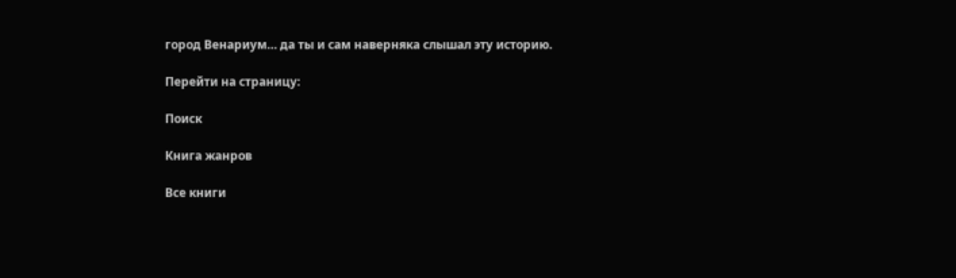город Венариум… да ты и сам наверняка слышал эту историю.

Перейти на страницу:

Поиск

Книга жанров

Все книги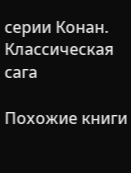серии Конан. Классическая сага

Похожие книги